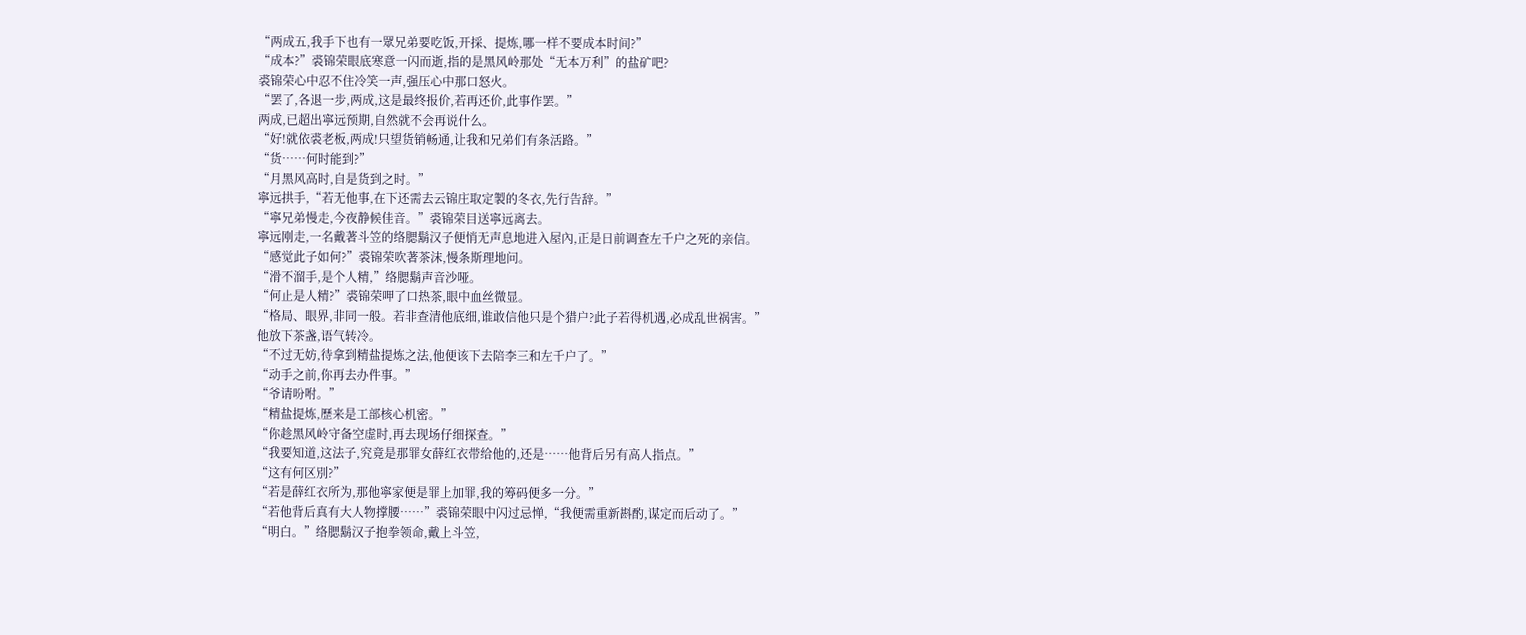“两成五,我手下也有一眾兄弟要吃饭,开採、提炼,哪一样不要成本时间?”
“成本?”裘锦荣眼底寒意一闪而逝,指的是黑风岭那处“无本万利”的盐矿吧?
裘锦荣心中忍不住冷笑一声,强压心中那口怒火。
“罢了,各退一步,两成,这是最终报价,若再还价,此事作罢。”
两成,已超出寧远预期,自然就不会再说什么。
“好!就依裘老板,两成!只望货销畅通,让我和兄弟们有条活路。”
“货……何时能到?”
“月黑风高时,自是货到之时。”
寧远拱手,“若无他事,在下还需去云锦庄取定製的冬衣,先行告辞。”
“寧兄弟慢走,今夜静候佳音。”裘锦荣目送寧远离去。
寧远刚走,一名戴著斗笠的络腮鬍汉子便悄无声息地进入屋內,正是日前调查左千户之死的亲信。
“感觉此子如何?”裘锦荣吹著茶沫,慢条斯理地问。
“滑不溜手,是个人精,”络腮鬍声音沙哑。
“何止是人精?”裘锦荣呷了口热茶,眼中血丝微显。
“格局、眼界,非同一般。若非查清他底细,谁敢信他只是个猎户?此子若得机遇,必成乱世祸害。”
他放下茶盏,语气转冷。
“不过无妨,待拿到精盐提炼之法,他便该下去陪李三和左千户了。”
“动手之前,你再去办件事。”
“爷请吩咐。”
“精盐提炼,歷来是工部核心机密。”
“你趁黑风岭守备空虚时,再去现场仔细探查。”
“我要知道,这法子,究竟是那罪女薛红衣带给他的,还是……他背后另有高人指点。”
“这有何区別?”
“若是薛红衣所为,那他寧家便是罪上加罪,我的筹码便多一分。”
“若他背后真有大人物撑腰……”裘锦荣眼中闪过忌惮,“我便需重新斟酌,谋定而后动了。”
“明白。”络腮鬍汉子抱拳领命,戴上斗笠,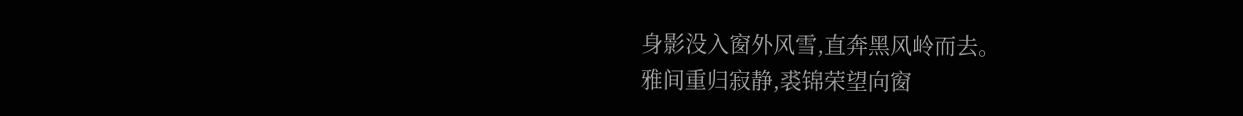身影没入窗外风雪,直奔黑风岭而去。
雅间重归寂静,裘锦荣望向窗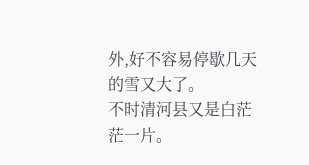外,好不容易停歇几天的雪又大了。
不时清河县又是白茫茫一片。